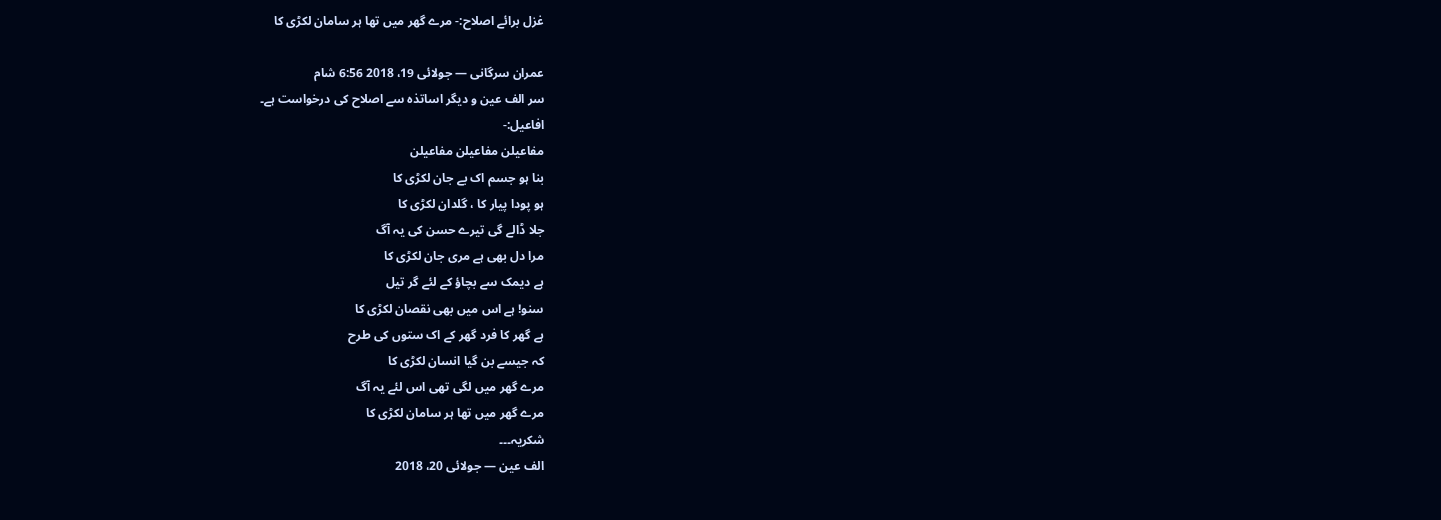غزل برائے اصلاح:- مرے گھر میں تھا ہر سامان لکڑی کا

عمران سرگانی — جولائی 19، 2018 6:56 شام
سر الف عین و دیگر اساتذہ سے اصلاح کی درخواست ہے۔
افاعیل:-
مفاعیلن مفاعیلن مفاعیلن
بنا ہو جسم اک بے جان لکڑی کا
ہو پودا پیار کا ، گلدان لکڑی کا
جلا ڈالے گی تیرے حسن کی یہ آگ
مرا دل بھی ہے مری جان لکڑی کا
ہے دیمک سے بچاؤ کے لئے گر تیل
سنو! ہے اس میں بھی نقصان لکڑی کا
ہے گھر کا فرد گھر کے اک ستوں کی طرح
کہ جیسے بن گیا انسان لکڑی کا
مرے گھر میں لگی تھی اس لئے یہ آگ
مرے گھر میں تھا ہر سامان لکڑی کا
شکریہ۔۔۔
الف عین — جولائی 20، 2018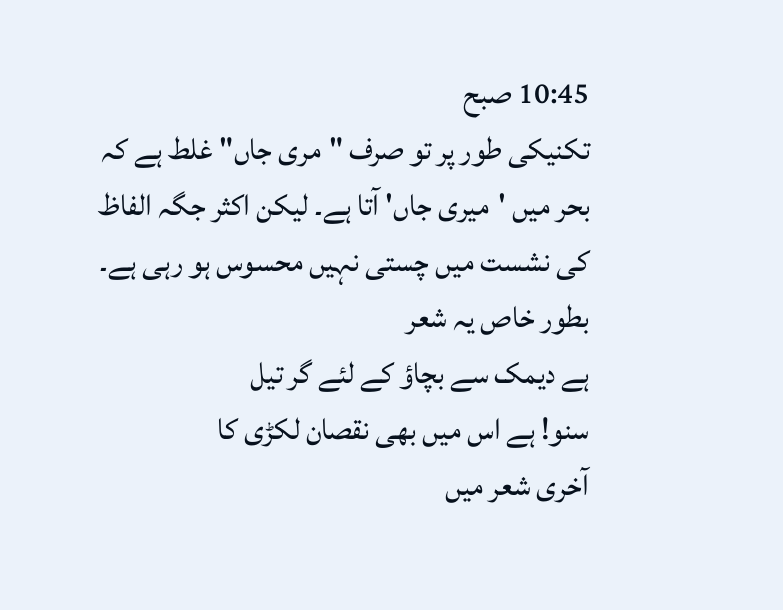10:45 صبح
تکنیکی طور پر تو صرف "مری جاں" غلط ہے کہ بحر میں 'میری جاں' آتا ہے۔ لیکن اکثر جگہ الفاظ کی نشست میں چستی نہیں محسوس ہو رہی ہے۔ بطور خاص یہ شعر
ہے دیمک سے بچاؤ کے لئے گر تیل
سنو! ہے اس میں بھی نقصان لکڑی کا
آخری شعر میں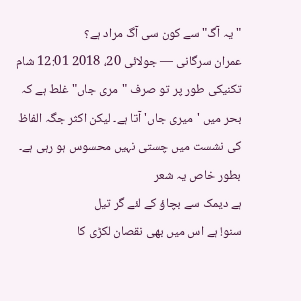"یہ آگ" سے کون سی آگ مراد ہے؟
عمران سرگانی — جولائی 20، 2018 12:01 شام
تکنیکی طور پر تو صرف "مری جاں" غلط ہے کہ بحر میں 'میری جاں' آتا ہے۔ لیکن اکثر جگہ الفاظ کی نشست میں چستی نہیں محسوس ہو رہی ہے۔ بطور خاص یہ شعر
ہے دیمک سے بچاؤ کے لئے گر تیل
سنو! ہے اس میں بھی نقصان لکڑی کا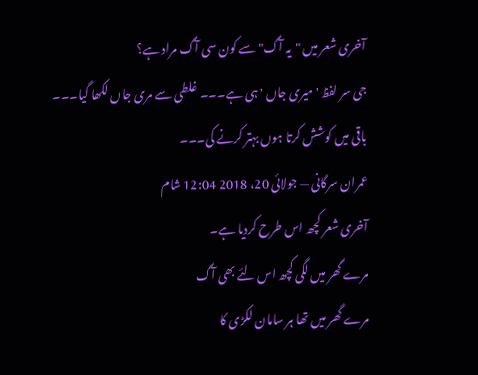آخری شعر میں "یہ آگ" سے کون سی آگ مراد ہے؟
جی سر لفظ ' میری جاں ' ہی ہے۔۔۔ غلطی سے مری جاں لکھا گیا۔۔۔
باقی میں کوشش کرتا ہوں بہتر کرنے کی۔۔۔
عمران سرگانی — جولائی 20، 2018 12:04 شام
آخری شعر کچھ اس طرح کردیا ہے۔
مرے گھر میں لگی کچھ اس لئے بھی آگ
مرے گھر میں تھا ہر سامان لکڑی کا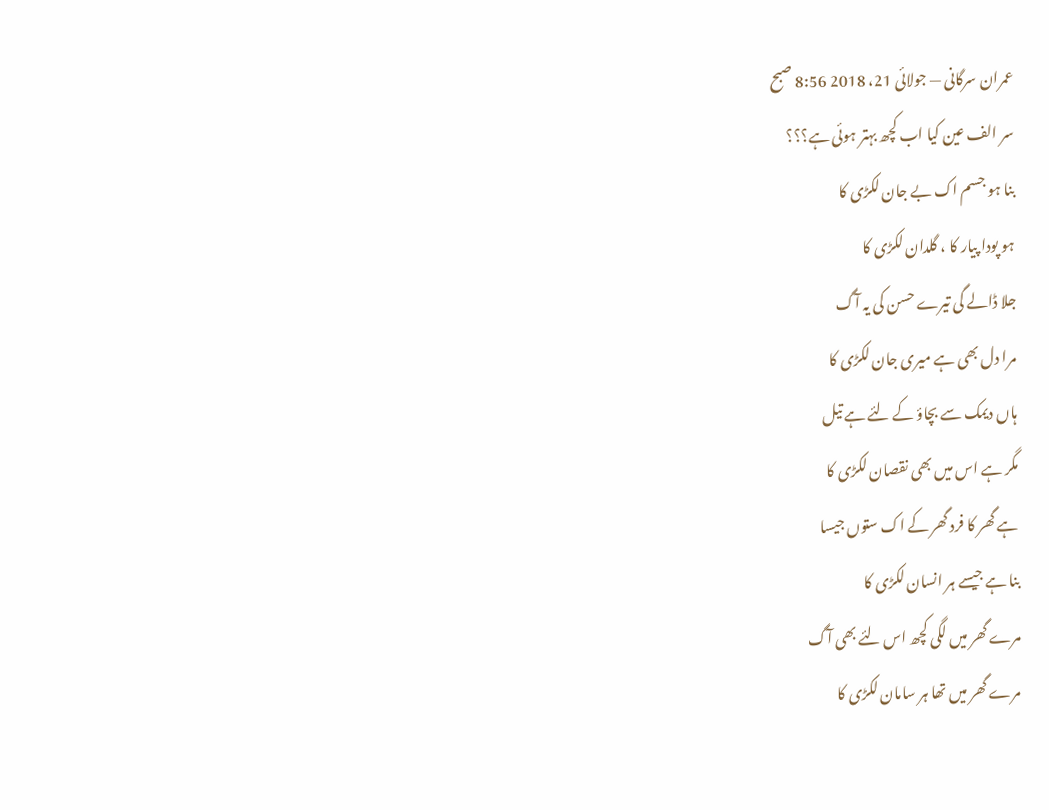عمران سرگانی — جولائی 21، 2018 8:56 صبح
سر الف عین کیا اب کچھ بہتر ہوئی ہے؟؟؟
بنا ہو جسم اک بے جان لکڑی کا
ہو پودا پیار کا ، گلدان لکڑی کا
جلا ڈالے گی تیرے حسن کی یہ آگ
مرا دل بھی ہے میری جان لکڑی کا
ہاں دیمک سے بچاؤ کے لئے ہے تیل
مگر ہے اس میں بھی نقصان لکڑی کا
ہے گھر کا فرد گھر کے اک ستوں جیسا
بنا ہے جیسے ہر انسان لکڑی کا
مرے گھر میں لگی کچھ اس لئے بھی آگ
مرے گھر میں تھا ہر سامان لکڑی کا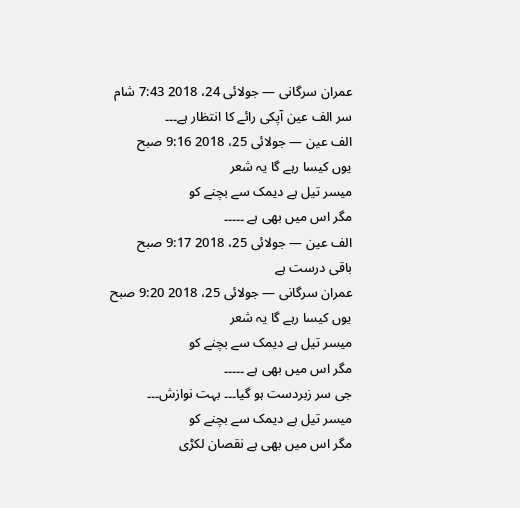عمران سرگانی — جولائی 24، 2018 7:43 شام
سر الف عین آپکی رائے کا انتظار ہے۔۔۔
الف عین — جولائی 25، 2018 9:16 صبح
یوں کیسا رہے گا یہ شعر
میسر تیل ہے دیمک سے بچنے کو
مگر اس میں بھی ہے ۔۔۔۔۔
الف عین — جولائی 25، 2018 9:17 صبح
باقی درست ہے
عمران سرگانی — جولائی 25، 2018 9:20 صبح
یوں کیسا رہے گا یہ شعر
میسر تیل ہے دیمک سے بچنے کو
مگر اس میں بھی ہے ۔۔۔۔۔
جی سر زبردست ہو گیا۔۔۔ بہت نوازش۔۔۔
میسر تیل ہے دیمک سے بچنے کو
مگر اس میں بھی ہے نقصان لکڑی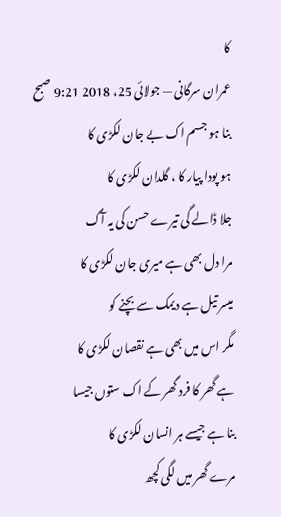کا
عمران سرگانی — جولائی 25، 2018 9:21 صبح
بنا ہو جسم اک بے جان لکڑی کا
ہو پودا پیار کا ، گلدان لکڑی کا
جلا ڈالے گی تیرے حسن کی یہ آگ
مرا دل بھی ہے میری جان لکڑی کا
میسر تیل ہے دیمک سے بچنے کو
مگر اس میں بھی ہے نقصان لکڑی کا
ہے گھر کا فرد گھر کے اک ستوں جیسا
بنا ہے جیسے ہر انسان لکڑی کا
مرے گھر میں لگی کچھ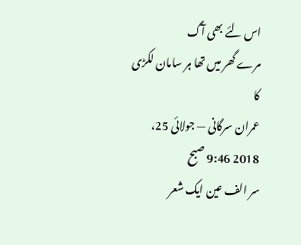اس لئے بھی آگ
مرے گھر میں تھا ہر سامان لکڑی کا
عمران سرگانی — جولائی 25، 2018 9:46 صبح
سر الف عین ایک شعر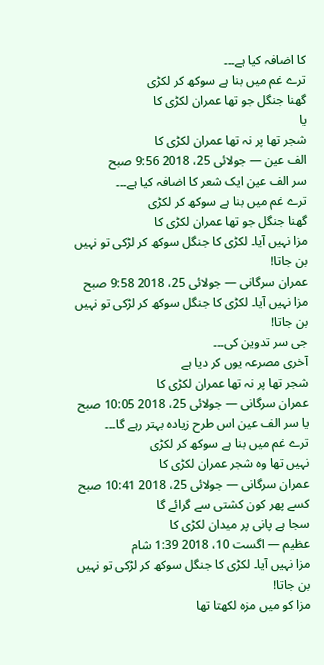کا اضافہ کیا ہے۔۔۔
ترے غم میں بنا ہے سوکھ کر لکڑی
گھنا جنگل جو تھا عمران لکڑی کا
یا
شجر تھا پر نہ تھا عمران لکڑی کا
الف عین — جولائی 25، 2018 9:56 صبح
سر الف عین ایک شعر کا اضافہ کیا ہے۔۔۔
ترے غم میں بنا ہے سوکھ کر لکڑی
گھنا جنگل جو تھا عمران لکڑی کا
مزا نہیں آیا۔ لکڑی کا جنگل سوکھ کر لڑکی تو نہیں بن جاتا!
عمران سرگانی — جولائی 25، 2018 9:58 صبح
مزا نہیں آیا۔ لکڑی کا جنگل سوکھ کر لڑکی تو نہیں بن جاتا!
جی سر تدوین کی۔۔۔
آخری مصرعہ یوں کر دیا ہے
شجر تھا پر نہ تھا عمران لکڑی کا
عمران سرگانی — جولائی 25، 2018 10:05 صبح
یا سر الف عین اس طرح زیادہ بہتر رہے گا۔۔۔
ترے غم میں بنا ہے سوکھ کر لکڑی
نہیں تھا وہ شجر عمران لکڑی کا
عمران سرگانی — جولائی 25، 2018 10:41 صبح
کسے پھر کون کشتی سے گرائے گا
سجا ہے پانی پر میدان لکڑی کا
عظیم — اگست 10، 2018 1:39 شام
مزا نہیں آیا۔ لکڑی کا جنگل سوکھ کر لڑکی تو نہیں بن جاتا!
مزا کو میں مزہ لکھتا تھا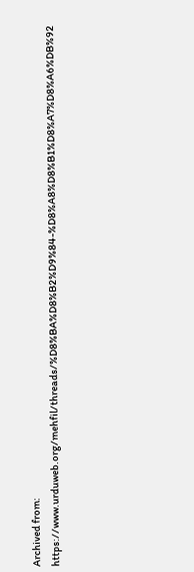Archived from: https://www.urduweb.org/mehfil/threads/%D8%BA%D8%B2%D9%84-%D8%A8%D8%B1%D8%A7%D8%A6%DB%92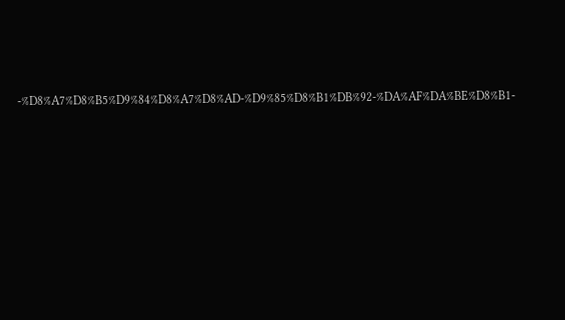-%D8%A7%D8%B5%D9%84%D8%A7%D8%AD-%D9%85%D8%B1%DB%92-%DA%AF%DA%BE%D8%B1-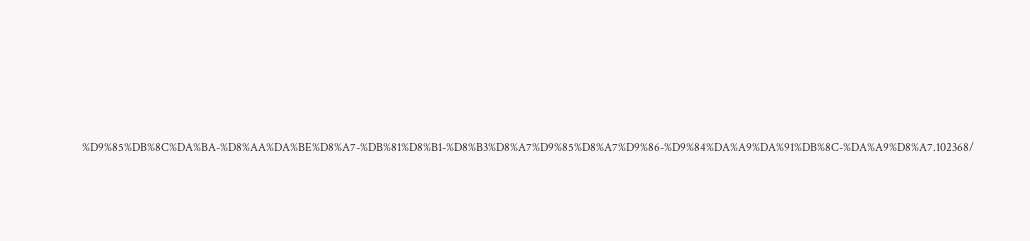%D9%85%DB%8C%DA%BA-%D8%AA%DA%BE%D8%A7-%DB%81%D8%B1-%D8%B3%D8%A7%D9%85%D8%A7%D9%86-%D9%84%DA%A9%DA%91%DB%8C-%DA%A9%D8%A7.102368/